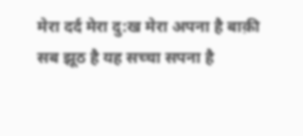मेरा दर्द मेरा दु:ख मेरा अपना है बाक़ी सब झूठ है यह सच्चा सपना है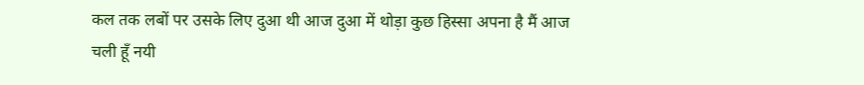कल तक लबों पर उसके लिए दुआ थी आज दुआ में थोड़ा कुछ हिस्सा अपना है मैं आज चली हूँ नयी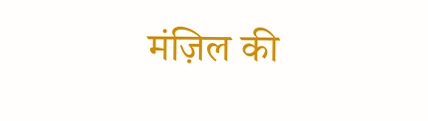मंज़िल की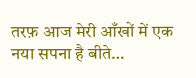तरफ़ आज मेरी आँखों में एक नया सपना है बीते…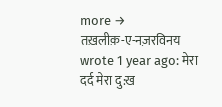more →
तख़लीक़-ए-नज़रविनय wrote 1 year ago: मेरा दर्द मेरा दु:ख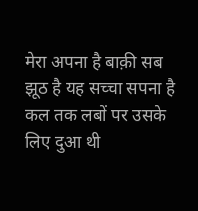मेरा अपना है बाक़ी सब झूठ है यह सच्चा सपना है कल तक लबों पर उसके लिए दुआ थी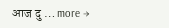आज दु … more →